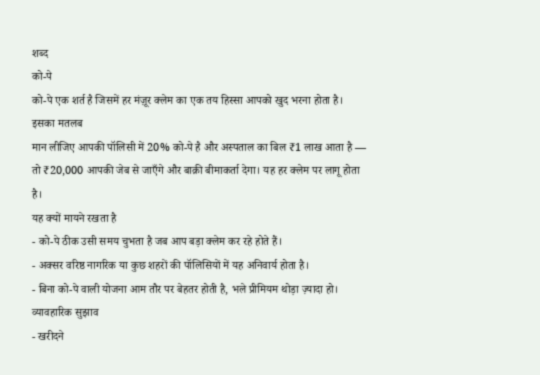शब्द
को-पे
को-पे एक शर्त है जिसमें हर मंज़ूर क्लेम का एक तय हिस्सा आपको खुद भरना होता है।
इसका मतलब
मान लीजिए आपकी पॉलिसी में 20% को-पे है और अस्पताल का बिल ₹1 लाख आता है — तो ₹20,000 आपकी जेब से जाएँगे और बाक़ी बीमाकर्ता देगा। यह हर क्लेम पर लागू होता है।
यह क्यों मायने रखता है
- को-पे ठीक उसी समय चुभता है जब आप बड़ा क्लेम कर रहे होते हैं।
- अक्सर वरिष्ठ नागरिक या कुछ शहरों की पॉलिसियों में यह अनिवार्य होता है।
- बिना को-पे वाली योजना आम तौर पर बेहतर होती है, भले प्रीमियम थोड़ा ज़्यादा हो।
व्यावहारिक सुझाव
- खरीदने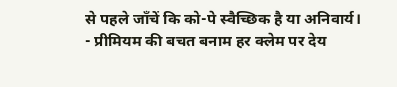से पहले जाँचें कि को-पे स्वैच्छिक है या अनिवार्य।
- प्रीमियम की बचत बनाम हर क्लेम पर देय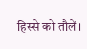हिस्से को तौलें।